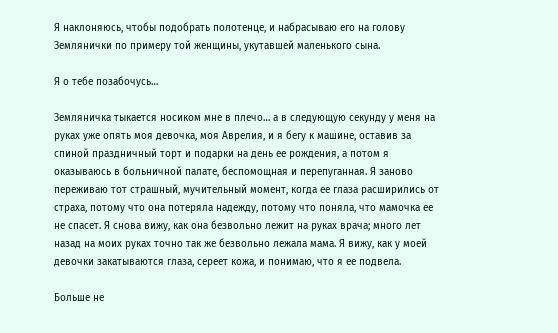Я наклоняюсь, чтобы подобрать полотенце, и набрасываю его на голову Землянички по примеру той женщины, укутавшей маленького сына.

Я о тебе позабочусь…

Земляничка тыкается носиком мне в плечо… а в следующую секунду у меня на руках уже опять моя девочка, моя Аврелия, и я бегу к машине, оставив за спиной праздничный торт и подарки на день ее рождения, а потом я оказываюсь в больничной палате, беспомощная и перепуганная. Я заново переживаю тот страшный, мучительный момент, когда ее глаза расширились от страха, потому что она потеряла надежду, потому что поняла, что мамочка ее не спасет. Я снова вижу, как она безвольно лежит на руках врача; много лет назад на моих руках точно так же безвольно лежала мама. Я вижу, как у моей девочки закатываются глаза, сереет кожа, и понимаю, что я ее подвела.

Больше не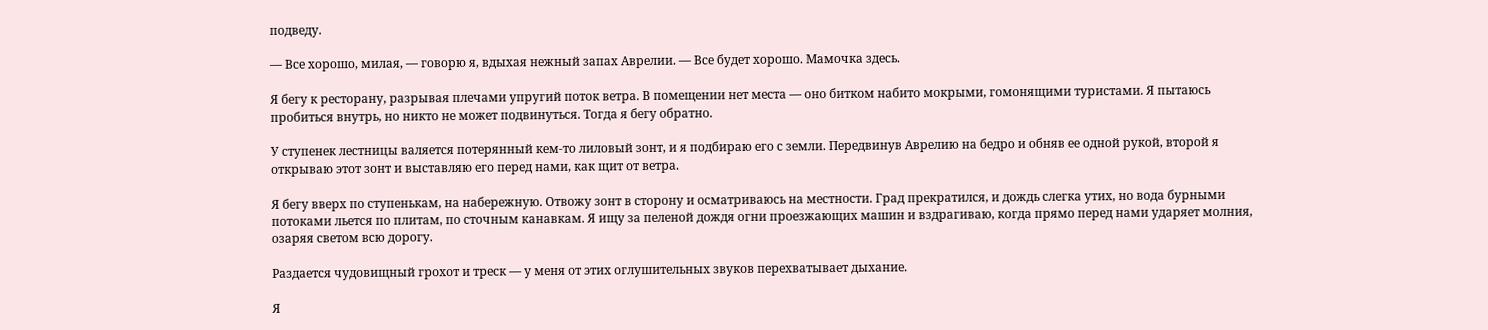подведу.

— Все хорошо, милая, — говорю я, вдыхая нежный запах Аврелии. — Все будет хорошо. Мамочка здесь.

Я бегу к ресторану, разрывая плечами упругий поток ветра. В помещении нет места — оно битком набито мокрыми, гомонящими туристами. Я пытаюсь пробиться внутрь, но никто не может подвинуться. Тогда я бегу обратно.

У ступенек лестницы валяется потерянный кем-то лиловый зонт, и я подбираю его с земли. Передвинув Аврелию на бедро и обняв ее одной рукой, второй я открываю этот зонт и выставляю его перед нами, как щит от ветра.

Я бегу вверх по ступенькам, на набережную. Отвожу зонт в сторону и осматриваюсь на местности. Град прекратился, и дождь слегка утих, но вода бурными потоками льется по плитам, по сточным канавкам. Я ищу за пеленой дождя огни проезжающих машин и вздрагиваю, когда прямо перед нами ударяет молния, озаряя светом всю дорогу.

Раздается чудовищный грохот и треск — у меня от этих оглушительных звуков перехватывает дыхание.

Я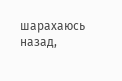шарахаюсь назад,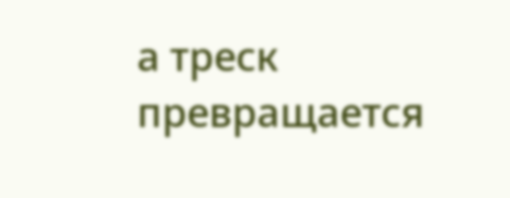а треск превращается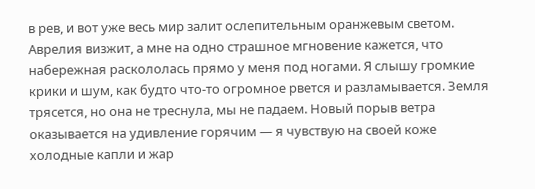в рев, и вот уже весь мир залит ослепительным оранжевым светом. Аврелия визжит, а мне на одно страшное мгновение кажется, что набережная раскололась прямо у меня под ногами. Я слышу громкие крики и шум, как будто что-то огромное рвется и разламывается. Земля трясется, но она не треснула, мы не падаем. Новый порыв ветра оказывается на удивление горячим — я чувствую на своей коже холодные капли и жар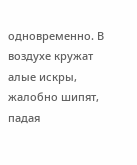одновременно. В воздухе кружат алые искры, жалобно шипят, падая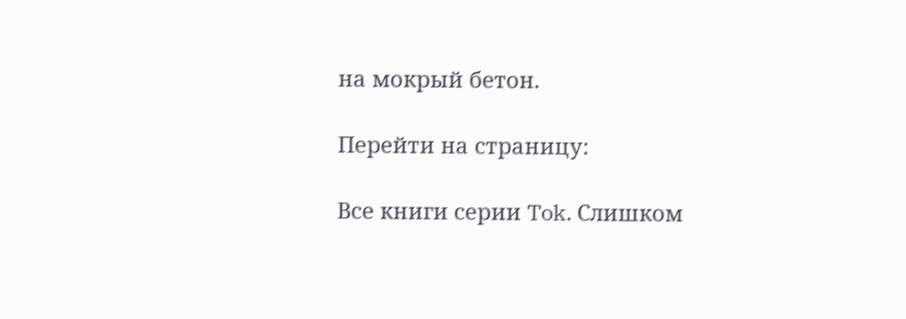на мокрый бетон.

Перейти на страницу:

Все книги серии Tok. Слишком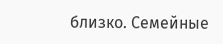близко. Семейные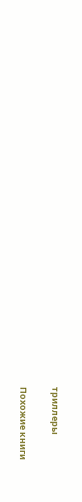триллеры

Похожие книги